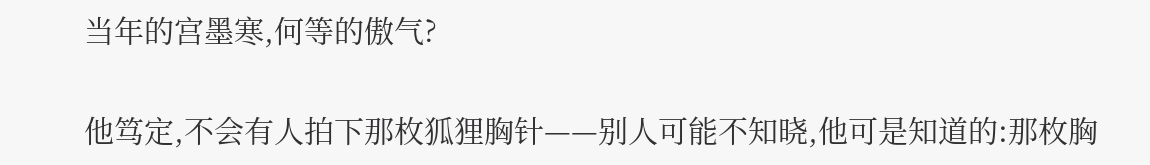当年的宫墨寒,何等的傲气?

他笃定,不会有人拍下那枚狐狸胸针——别人可能不知晓,他可是知道的:那枚胸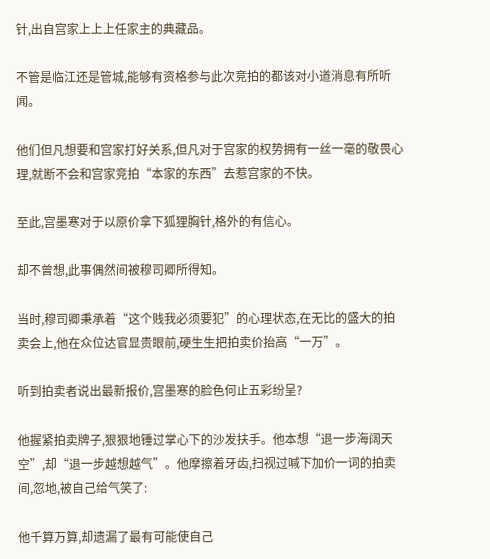针,出自宫家上上上任家主的典藏品。

不管是临江还是管城,能够有资格参与此次竞拍的都该对小道消息有所听闻。

他们但凡想要和宫家打好关系,但凡对于宫家的权势拥有一丝一毫的敬畏心理,就断不会和宫家竞拍“本家的东西”去惹宫家的不快。

至此,宫墨寒对于以原价拿下狐狸胸针,格外的有信心。

却不曾想,此事偶然间被穆司卿所得知。

当时,穆司卿秉承着“这个贱我必须要犯”的心理状态,在无比的盛大的拍卖会上,他在众位达官显贵眼前,硬生生把拍卖价抬高“一万”。

听到拍卖者说出最新报价,宫墨寒的脸色何止五彩纷呈?

他握紧拍卖牌子,狠狠地锤过掌心下的沙发扶手。他本想“退一步海阔天空”,却“退一步越想越气”。他摩擦着牙齿,扫视过喊下加价一词的拍卖间,忽地,被自己给气笑了:

他千算万算,却遗漏了最有可能使自己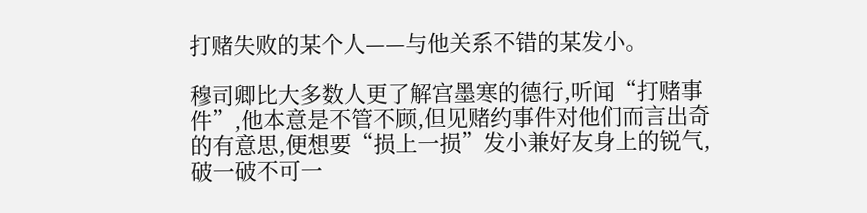打赌失败的某个人——与他关系不错的某发小。

穆司卿比大多数人更了解宫墨寒的德行,听闻“打赌事件”,他本意是不管不顾,但见赌约事件对他们而言出奇的有意思,便想要“损上一损”发小兼好友身上的锐气,破一破不可一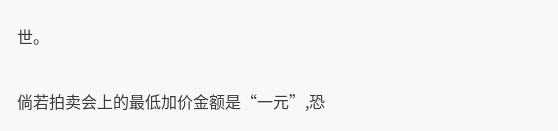世。

倘若拍卖会上的最低加价金额是“一元”,恐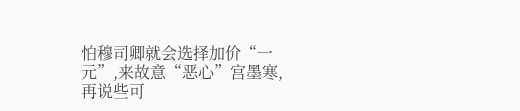怕穆司卿就会选择加价“一元”,来故意“恶心”宫墨寒,再说些可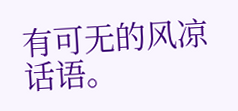有可无的风凉话语。